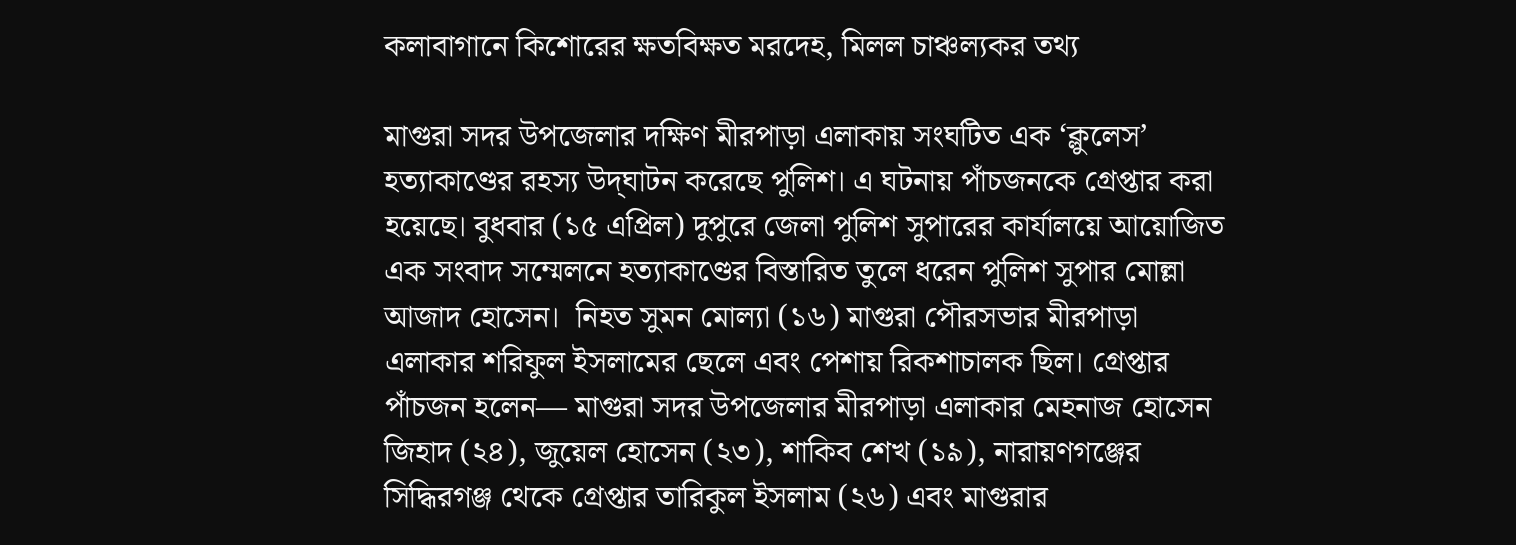কলাবাগানে কিশোরের ক্ষতবিক্ষত মরদেহ, মিলল চাঞ্চল্যকর তথ্য

মাগুরা সদর উপজেলার দক্ষিণ মীরপাড়া এলাকায় সংঘটিত এক ‘ক্লুলেস’ হত্যাকাণ্ডের রহস্য উদ্‌ঘাটন করেছে পুলিশ। এ ঘটনায় পাঁচজনকে গ্রেপ্তার করা হয়েছে। বুধবার (১৫ এপ্রিল) দুপুরে জেলা পুলিশ সুপারের কার্যালয়ে আয়োজিত এক সংবাদ সম্মেলনে হত্যাকাণ্ডের বিস্তারিত তুলে ধরেন পুলিশ সুপার মোল্লা আজাদ হোসেন।  নিহত সুমন মোল্যা (১৬) মাগুরা পৌরসভার মীরপাড়া এলাকার শরিফুল ইসলামের ছেলে এবং পেশায় রিকশাচালক ছিল। গ্রেপ্তার পাঁচজন হলেন— মাগুরা সদর উপজেলার মীরপাড়া এলাকার মেহনাজ হোসেন জিহাদ (২৪), জুয়েল হোসেন (২৩), শাকিব শেখ (১৯), নারায়ণগঞ্জের সিদ্ধিরগঞ্জ থেকে গ্রেপ্তার তারিকুল ইসলাম (২৬) এবং মাগুরার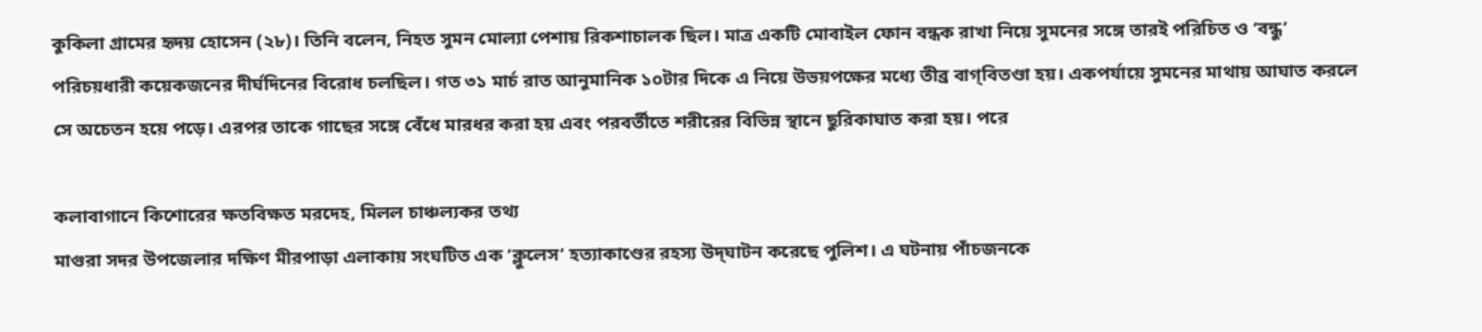কুকিলা গ্রামের হৃদয় হোসেন (২৮)। তিনি বলেন, নিহত সুমন মোল্যা পেশায় রিকশাচালক ছিল। মাত্র একটি মোবাইল ফোন বন্ধক রাখা নিয়ে সুমনের সঙ্গে তারই পরিচিত ও ‘বন্ধু’ পরিচয়ধারী কয়েকজনের দীর্ঘদিনের বিরোধ চলছিল। গত ৩১ মার্চ রাত আনুমানিক ১০টার দিকে এ নিয়ে উভয়পক্ষের মধ্যে তীব্র বাগ্‌বিতণ্ডা হয়। একপর্যায়ে সুমনের মাথায় আঘাত করলে সে অচেতন হয়ে পড়ে। এরপর তাকে গাছের সঙ্গে বেঁধে মারধর করা হয় এবং পরবর্তীতে শরীরের বিভিন্ন স্থানে ছুরিকাঘাত করা হয়। পরে

কলাবাগানে কিশোরের ক্ষতবিক্ষত মরদেহ, মিলল চাঞ্চল্যকর তথ্য
মাগুরা সদর উপজেলার দক্ষিণ মীরপাড়া এলাকায় সংঘটিত এক ‘ক্লুলেস’ হত্যাকাণ্ডের রহস্য উদ্‌ঘাটন করেছে পুলিশ। এ ঘটনায় পাঁচজনকে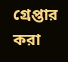গ্রেপ্তার করা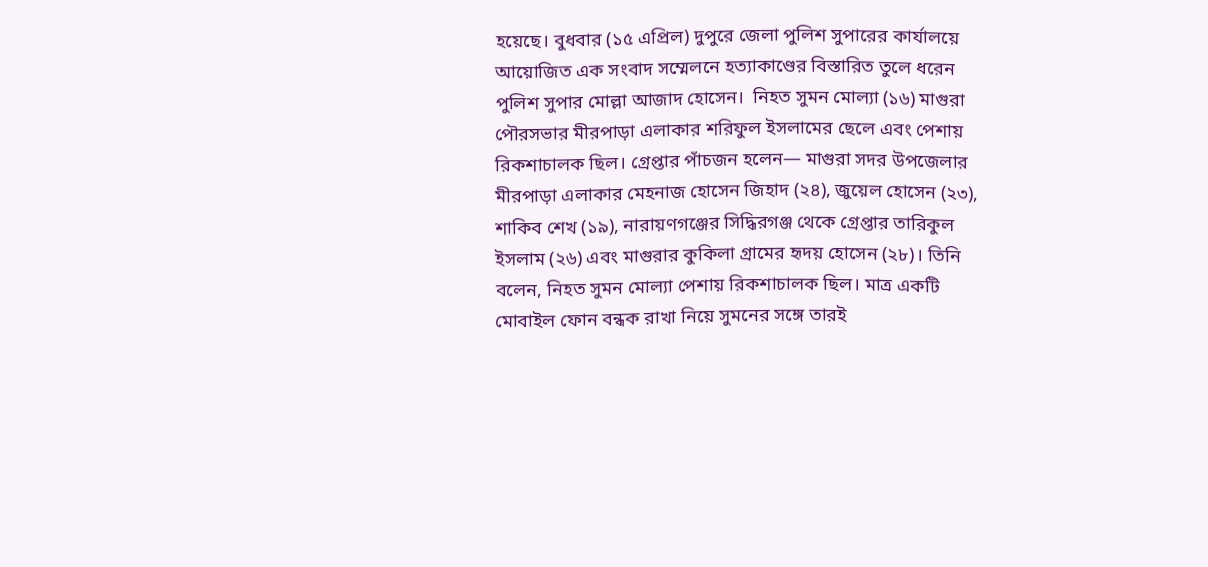হয়েছে। বুধবার (১৫ এপ্রিল) দুপুরে জেলা পুলিশ সুপারের কার্যালয়ে আয়োজিত এক সংবাদ সম্মেলনে হত্যাকাণ্ডের বিস্তারিত তুলে ধরেন পুলিশ সুপার মোল্লা আজাদ হোসেন।  নিহত সুমন মোল্যা (১৬) মাগুরা পৌরসভার মীরপাড়া এলাকার শরিফুল ইসলামের ছেলে এবং পেশায় রিকশাচালক ছিল। গ্রেপ্তার পাঁচজন হলেন— মাগুরা সদর উপজেলার মীরপাড়া এলাকার মেহনাজ হোসেন জিহাদ (২৪), জুয়েল হোসেন (২৩), শাকিব শেখ (১৯), নারায়ণগঞ্জের সিদ্ধিরগঞ্জ থেকে গ্রেপ্তার তারিকুল ইসলাম (২৬) এবং মাগুরার কুকিলা গ্রামের হৃদয় হোসেন (২৮)। তিনি বলেন, নিহত সুমন মোল্যা পেশায় রিকশাচালক ছিল। মাত্র একটি মোবাইল ফোন বন্ধক রাখা নিয়ে সুমনের সঙ্গে তারই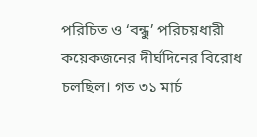পরিচিত ও ‘বন্ধু’ পরিচয়ধারী কয়েকজনের দীর্ঘদিনের বিরোধ চলছিল। গত ৩১ মার্চ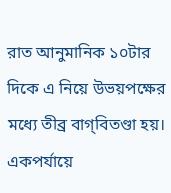রাত আনুমানিক ১০টার দিকে এ নিয়ে উভয়পক্ষের মধ্যে তীব্র বাগ্‌বিতণ্ডা হয়। একপর্যায়ে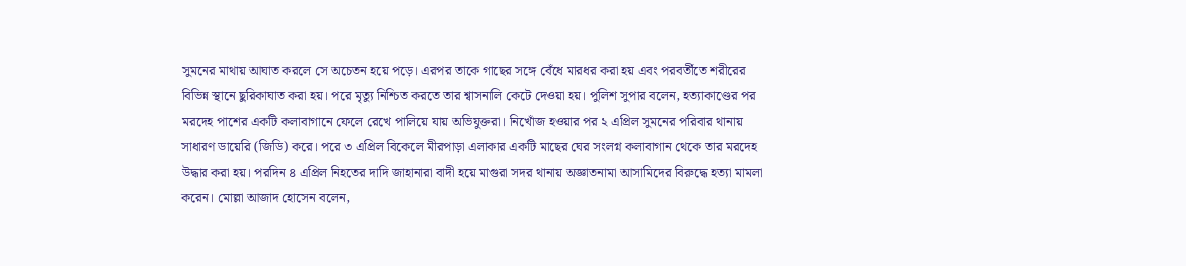সুমনের মাথায় আঘাত করলে সে অচেতন হয়ে পড়ে। এরপর তাকে গাছের সঙ্গে বেঁধে মারধর করা হয় এবং পরবর্তীতে শরীরের বিভিন্ন স্থানে ছুরিকাঘাত করা হয়। পরে মৃত্যু নিশ্চিত করতে তার শ্বাসনালি কেটে দেওয়া হয়। পুলিশ সুপার বলেন, হত্যাকাণ্ডের পর মরদেহ পাশের একটি কলাবাগানে ফেলে রেখে পালিয়ে যায় অভিযুক্তরা। নিখোঁজ হওয়ার পর ২ এপ্রিল সুমনের পরিবার থানায় সাধারণ ডায়েরি (জিডি) করে। পরে ৩ এপ্রিল বিকেলে মীরপাড়া এলাকার একটি মাছের ঘের সংলগ্ন কলাবাগান থেকে তার মরদেহ উদ্ধার করা হয়। পরদিন ৪ এপ্রিল নিহতের দাদি জাহানারা বাদী হয়ে মাগুরা সদর থানায় অজ্ঞাতনামা আসামিদের বিরুদ্ধে হত্যা মামলা করেন। মোল্লা আজাদ হোসেন বলেন,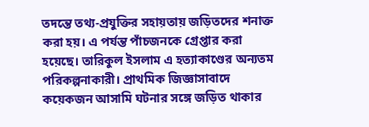তদন্তে তথ্য-প্রযুক্তির সহায়তায় জড়িতদের শনাক্ত করা হয়। এ পর্যন্ত পাঁচজনকে গ্রেপ্তার করা হয়েছে। তারিকুল ইসলাম এ হত্যাকাণ্ডের অন্যতম পরিকল্পনাকারী। প্রাথমিক জিজ্ঞাসাবাদে কয়েকজন আসামি ঘটনার সঙ্গে জড়িত থাকার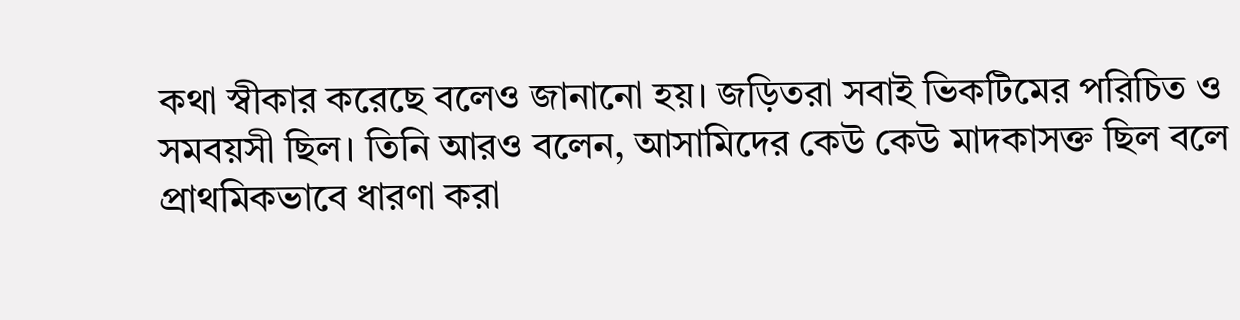কথা স্বীকার করেছে বলেও জানানো হয়। জড়িতরা সবাই ভিকটিমের পরিচিত ও সমবয়সী ছিল। তিনি আরও বলেন, আসামিদের কেউ কেউ মাদকাসক্ত ছিল বলে প্রাথমিকভাবে ধারণা করা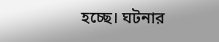হচ্ছে। ঘটনার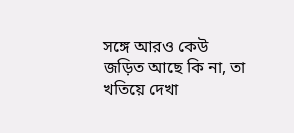সঙ্গে আরও কেউ জড়িত আছে কি না, তা খতিয়ে দেখা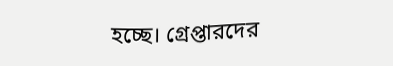হচ্ছে। গ্রেপ্তারদের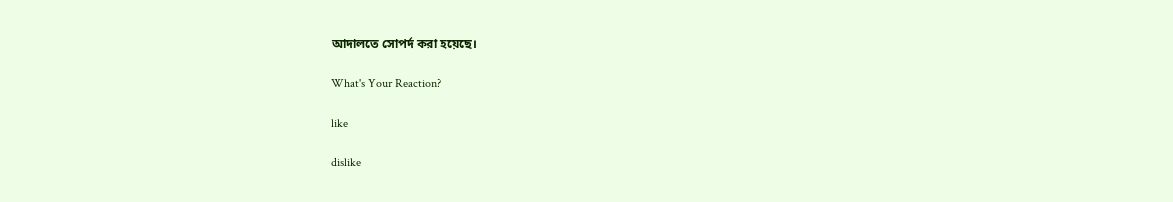আদালতে সোপর্দ করা হয়েছে।

What's Your Reaction?

like

dislike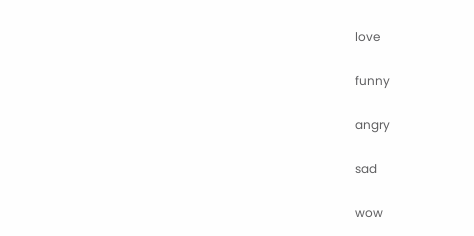love

funny

angry

sad

wow